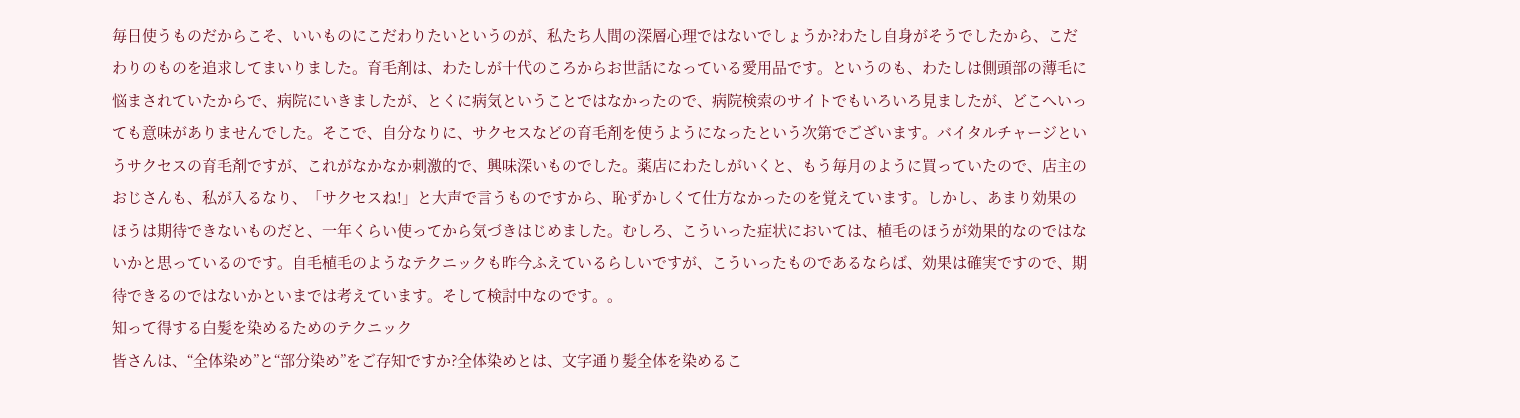毎日使うものだからこそ、いいものにこだわりたいというのが、私たち人間の深層心理ではないでしょうか?わたし自身がそうでしたから、こだわりのものを追求してまいりました。育毛剤は、わたしが十代のころからお世話になっている愛用品です。というのも、わたしは側頭部の薄毛に悩まされていたからで、病院にいきましたが、とくに病気ということではなかったので、病院検索のサイトでもいろいろ見ましたが、どこへいっても意味がありませんでした。そこで、自分なりに、サクセスなどの育毛剤を使うようになったという次第でございます。バイタルチャージというサクセスの育毛剤ですが、これがなかなか刺激的で、興味深いものでした。薬店にわたしがいくと、もう毎月のように買っていたので、店主のおじさんも、私が入るなり、「サクセスね!」と大声で言うものですから、恥ずかしくて仕方なかったのを覚えています。しかし、あまり効果のほうは期待できないものだと、一年くらい使ってから気づきはじめました。むしろ、こういった症状においては、植毛のほうが効果的なのではないかと思っているのです。自毛植毛のようなテクニックも昨今ふえているらしいですが、こういったものであるならば、効果は確実ですので、期待できるのではないかといまでは考えています。そして検討中なのです。。
知って得する白髪を染めるためのテクニック
皆さんは、“全体染め”と“部分染め”をご存知ですか?全体染めとは、文字通り髪全体を染めるこ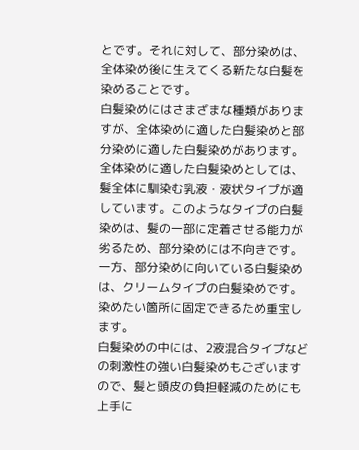とです。それに対して、部分染めは、全体染め後に生えてくる新たな白髪を染めることです。
白髪染めにはさまざまな種類がありますが、全体染めに適した白髪染めと部分染めに適した白髪染めがあります。全体染めに適した白髪染めとしては、髪全体に馴染む乳液・液状タイプが適しています。このようなタイプの白髪染めは、髪の一部に定着させる能力が劣るため、部分染めには不向きです。
一方、部分染めに向いている白髪染めは、クリームタイプの白髪染めです。染めたい箇所に固定できるため重宝します。
白髪染めの中には、2液混合タイプなどの刺激性の強い白髪染めもございますので、髪と頭皮の負担軽減のためにも上手に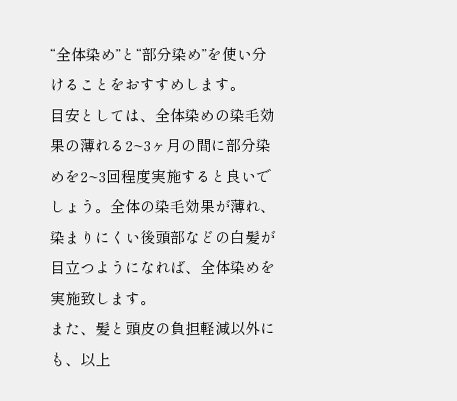“全体染め”と“部分染め”を使い分けることをおすすめします。
目安としては、全体染めの染毛効果の薄れる2~3ヶ月の間に部分染めを2~3回程度実施すると良いでしょう。全体の染毛効果が薄れ、染まりにくい後頭部などの白髪が目立つようになれば、全体染めを実施致します。
また、髪と頭皮の負担軽減以外にも、以上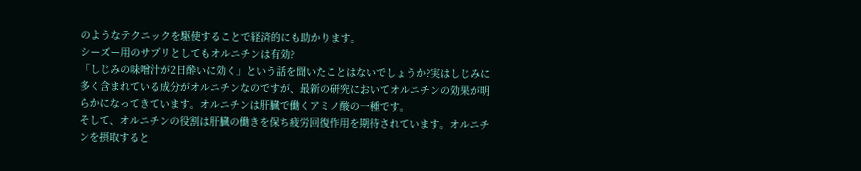のようなテクニックを駆使することで経済的にも助かります。
シーズー用のサプリとしてもオルニチンは有効?
「しじみの味噌汁が2日酔いに効く」という話を聞いたことはないでしょうか?実はしじみに多く含まれている成分がオルニチンなのですが、最新の研究においてオルニチンの効果が明らかになってきています。オルニチンは肝臓で働くアミノ酸の一種です。
そして、オルニチンの役割は肝臓の働きを保ち疲労回復作用を期待されています。オルニチンを摂取すると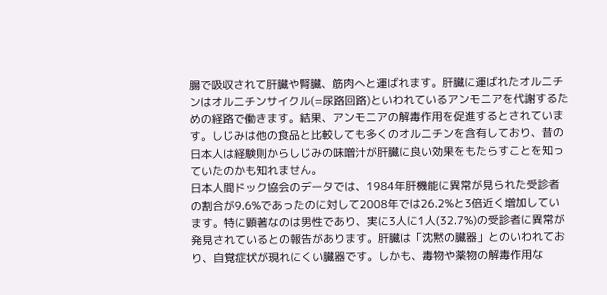腸で吸収されて肝臓や腎臓、筋肉へと運ばれます。肝臓に運ばれたオルニチンはオルニチンサイクル(=尿路回路)といわれているアンモニアを代謝するための経路で働きます。結果、アンモニアの解毒作用を促進するとされています。しじみは他の食品と比較しても多くのオルニチンを含有しており、昔の日本人は経験則からしじみの味噌汁が肝臓に良い効果をもたらすことを知っていたのかも知れません。
日本人間ドック協会のデータでは、1984年肝機能に異常が見られた受診者の割合が9.6%であったのに対して2008年では26.2%と3倍近く増加しています。特に顕著なのは男性であり、実に3人に1人(32.7%)の受診者に異常が発見されているとの報告があります。肝臓は「沈黙の臓器」とのいわれており、自覚症状が現れにくい臓器です。しかも、毒物や薬物の解毒作用な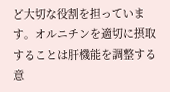ど大切な役割を担っています。オルニチンを適切に摂取することは肝機能を調整する意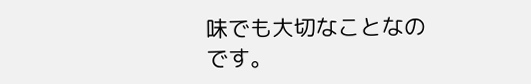味でも大切なことなのです。